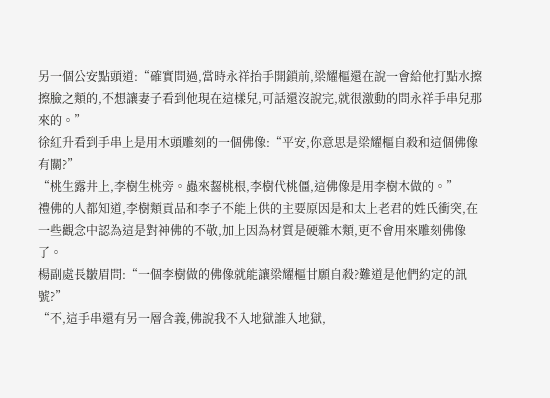另一個公安點頭道:“確實問過,當時永祥抬手開鎖前,梁耀樞還在說一會給他打點水擦擦臉之類的,不想讓妻子看到他現在這樣兒,可話還沒說完,就很激動的問永祥手串兒那來的。”
徐紅升看到手串上是用木頭雕刻的一個佛像:“平安,你意思是梁耀樞自殺和這個佛像有關?”
“桃生露井上,李樹生桃旁。蟲來齧桃根,李樹代桃僵,這佛像是用李樹木做的。”
禮佛的人都知道,李樹類貢品和李子不能上供的主要原因是和太上老君的姓氏衝突,在一些觀念中認為這是對神佛的不敬,加上因為材質是硬雜木類,更不會用來雕刻佛像了。
楊副處長皺眉問:“一個李樹做的佛像就能讓梁耀樞甘願自殺?難道是他們約定的訊號?”
“不,這手串還有另一層含義,佛說我不入地獄誰入地獄,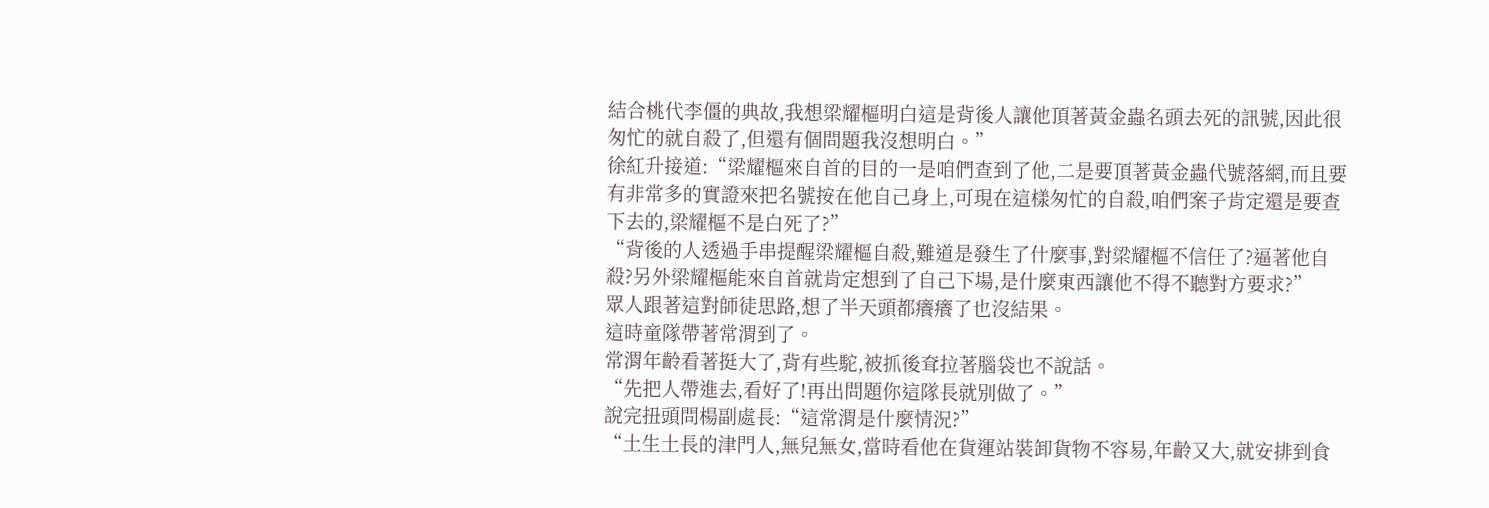結合桃代李僵的典故,我想梁耀樞明白這是背後人讓他頂著黃金蟲名頭去死的訊號,因此很匆忙的就自殺了,但還有個問題我沒想明白。”
徐紅升接道:“梁耀樞來自首的目的一是咱們查到了他,二是要頂著黃金蟲代號落網,而且要有非常多的實證來把名號按在他自己身上,可現在這樣匆忙的自殺,咱們案子肯定還是要查下去的,梁耀樞不是白死了?”
“背後的人透過手串提醒梁耀樞自殺,難道是發生了什麼事,對梁耀樞不信任了?逼著他自殺?另外梁耀樞能來自首就肯定想到了自己下場,是什麼東西讓他不得不聽對方要求?”
眾人跟著這對師徒思路,想了半天頭都癢癢了也沒結果。
這時童隊帶著常渭到了。
常渭年齡看著挺大了,背有些駝,被抓後耷拉著腦袋也不說話。
“先把人帶進去,看好了!再出問題你這隊長就別做了。”
說完扭頭問楊副處長:“這常渭是什麼情況?”
“土生土長的津門人,無兒無女,當時看他在貨運站裝卸貨物不容易,年齡又大,就安排到食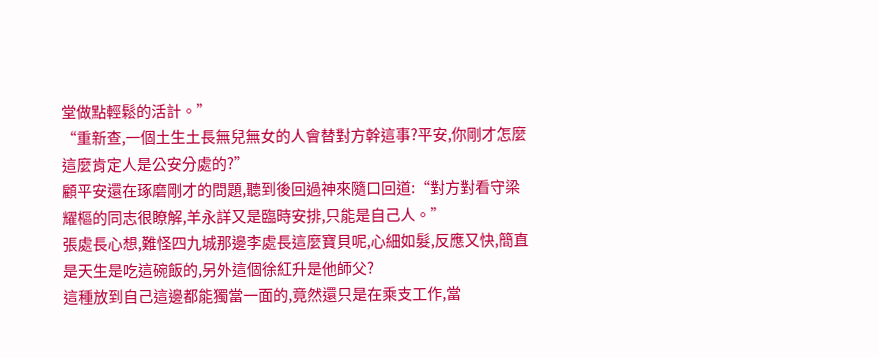堂做點輕鬆的活計。”
“重新查,一個土生土長無兒無女的人會替對方幹這事?平安,你剛才怎麼這麼肯定人是公安分處的?”
顧平安還在琢磨剛才的問題,聽到後回過神來隨口回道:“對方對看守梁耀樞的同志很瞭解,羊永詳又是臨時安排,只能是自己人。”
張處長心想,難怪四九城那邊李處長這麼寶貝呢,心細如髮,反應又快,簡直是天生是吃這碗飯的,另外這個徐紅升是他師父?
這種放到自己這邊都能獨當一面的,竟然還只是在乘支工作,當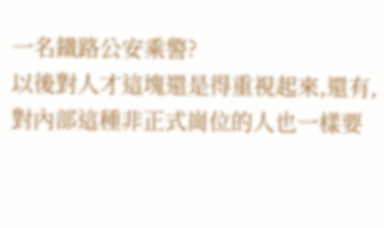一名鐵路公安乘警?
以後對人才這塊還是得重視起來,還有,對內部這種非正式崗位的人也一樣要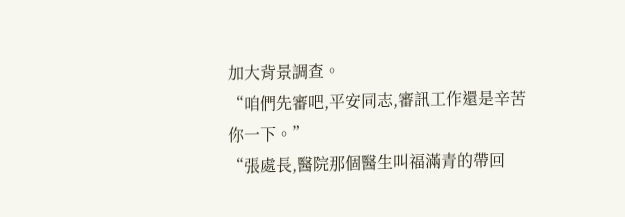加大背景調查。
“咱們先審吧,平安同志,審訊工作還是辛苦你一下。”
“張處長,醫院那個醫生叫福滿青的帶回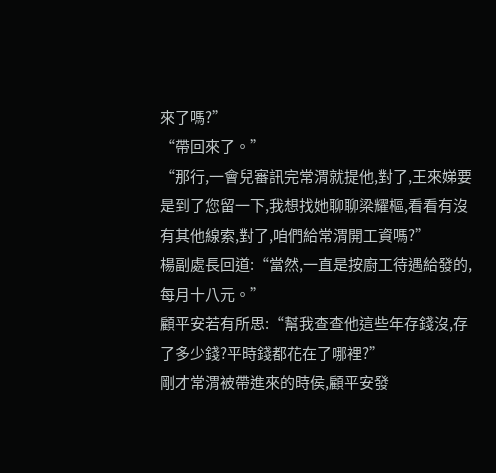來了嗎?”
“帶回來了。”
“那行,一會兒審訊完常渭就提他,對了,王來娣要是到了您留一下,我想找她聊聊梁耀樞,看看有沒有其他線索,對了,咱們給常渭開工資嗎?”
楊副處長回道:“當然,一直是按廚工待遇給發的,每月十八元。”
顧平安若有所思:“幫我查查他這些年存錢沒,存了多少錢?平時錢都花在了哪裡?”
剛才常渭被帶進來的時侯,顧平安發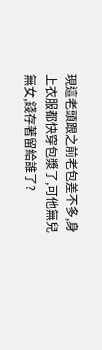現這老頭跟之前老包差不多,身上衣服都快穿包漿了,可他無兒無女,錢存著留給誰了?